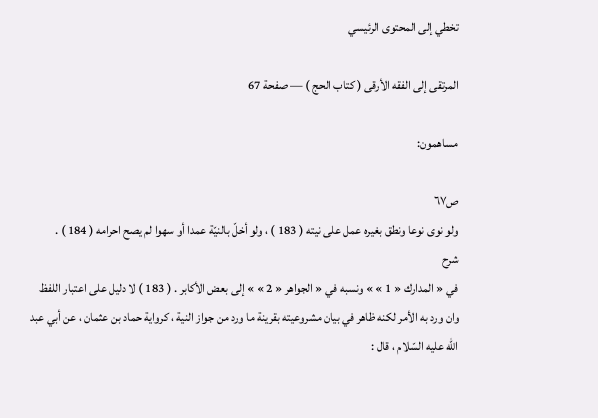تخطي إلى المحتوى الرئيسي

المرتقى إلى الفقه الأرقى ( كتاب الحج ) — صفحة 67

مساهمون:

ص٦٧
ولو نوى نوعا ونطق بغيره عمل على نيته ( 183 ) ، ولو أخلّ بالنيّة عمدا أو سهوا لم يصح احرامه ( 184 ) .
شرح
في « المدارك « 1 » » ونسبه في « الجواهر « 2 » » إلى بعض الأكابر . ( 183 ) لا دليل على اعتبار اللفظ وان ورد به الأمر لكنه ظاهر في بيان مشروعيته بقرينة ما ورد من جواز النية ، كرواية حماد بن عثمان ، عن أبي عبد اللّه عليه السّلام ، قال :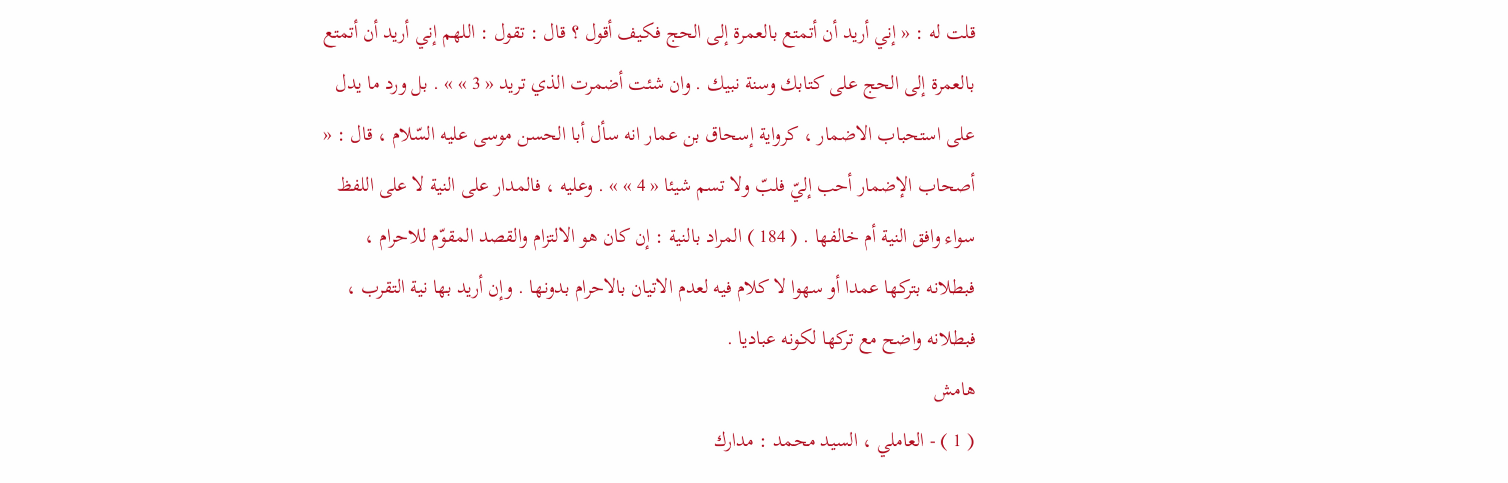قلت له : « إني أريد أن أتمتع بالعمرة إلى الحج فكيف أقول ؟ قال : تقول : اللهم إني أريد أن أتمتع بالعمرة إلى الحج على كتابك وسنة نبيك . وان شئت أضمرت الذي تريد « 3 » » . بل ورد ما يدل على استحباب الاضمار ، كرواية إسحاق بن عمار انه سأل أبا الحسن موسى عليه السّلام ، قال : « أصحاب الإضمار أحب إليّ فلبّ ولا تسم شيئا « 4 » » . وعليه ، فالمدار على النية لا على اللفظ سواء وافق النية أم خالفها . ( 184 ) المراد بالنية : إن كان هو الالتزام والقصد المقوّم للاحرام ، فبطلانه بتركها عمدا أو سهوا لا كلام فيه لعدم الاتيان بالاحرام بدونها . وإن أريد بها نية التقرب ، فبطلانه واضح مع تركها لكونه عباديا .
هامش
( 1 ) - العاملي ، السيد محمد : مدارك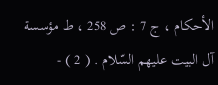الأحكام ، ج 7 : ص 258 ، ط مؤسسة آل البيت عليهم السّلام . ( 2 ) -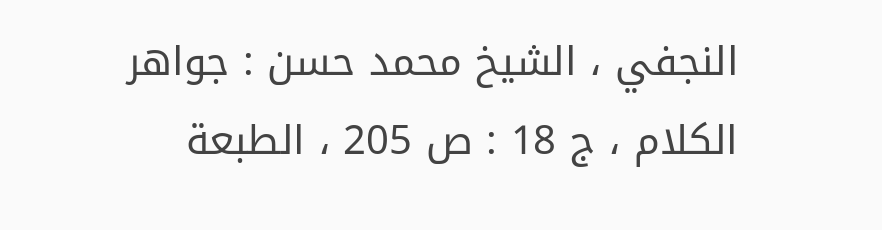النجفي ، الشيخ محمد حسن : جواهر الكلام ، ج 18 : ص 205 ، الطبعة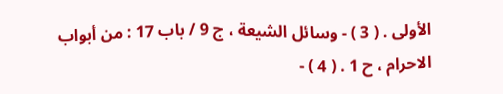الأولى . ( 3 ) - وسائل الشيعة ، ج 9 / باب 17 : من أبواب الاحرام ، ح 1 . ( 4 ) -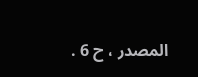المصدر ، ح 6 .